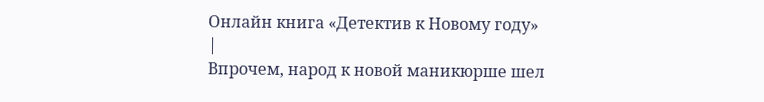Онлайн книга «Детектив к Новому году»
|
Впрочем, народ к новой маникюрше шел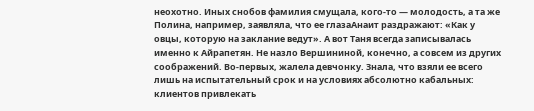неохотно. Иных снобов фамилия смущала, кого-то — молодость, а та же Полина, например, заявляла, что ее глазаАнаит раздражают: «Как у овцы, которую на заклание ведут». А вот Таня всегда записывалась именно к Айрапетян. Не назло Вершининой, конечно, а совсем из других соображений. Во-первых, жалела девчонку. Знала, что взяли ее всего лишь на испытательный срок и на условиях абсолютно кабальных: клиентов привлекать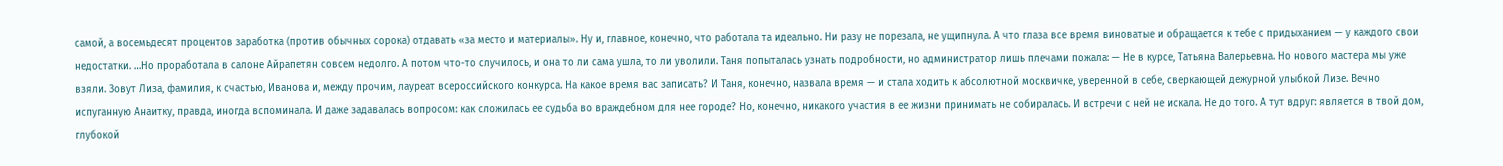самой, а восемьдесят процентов заработка (против обычных сорока) отдавать «за место и материалы». Ну и, главное, конечно, что работала та идеально. Ни разу не порезала, не ущипнула. А что глаза все время виноватые и обращается к тебе с придыханием — у каждого свои недостатки. …Но проработала в салоне Айрапетян совсем недолго. А потом что-то случилось, и она то ли сама ушла, то ли уволили. Таня попыталась узнать подробности, но администратор лишь плечами пожала: — Не в курсе, Татьяна Валерьевна. Но нового мастера мы уже взяли. Зовут Лиза, фамилия, к счастью, Иванова и, между прочим, лауреат всероссийского конкурса. На какое время вас записать? И Таня, конечно, назвала время — и стала ходить к абсолютной москвичке, уверенной в себе, сверкающей дежурной улыбкой Лизе. Вечно испуганную Анаитку, правда, иногда вспоминала. И даже задавалась вопросом: как сложилась ее судьба во враждебном для нее городе? Но, конечно, никакого участия в ее жизни принимать не собиралась. И встречи с ней не искала. Не до того. А тут вдруг: является в твой дом, глубокой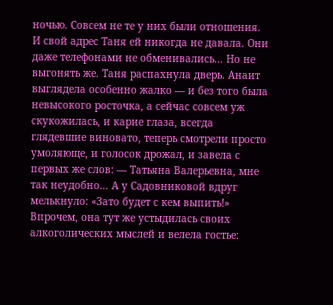ночью. Совсем не те у них были отношения. И свой адрес Таня ей никогда не давала. Они даже телефонами не обменивались… Но не выгонять же. Таня распахнула дверь. Анаит выглядела особенно жалко — и без того была невысокого росточка, а сейчас совсем уж скукожилась, и карие глаза, всегда глядевшие виновато, теперь смотрели просто умоляюще, и голосок дрожал, и завела с первых же слов: — Татьяна Валерьевна, мне так неудобно… А у Садовниковой вдруг мелькнуло: «Зато будет с кем выпить!» Впрочем, она тут же устыдилась своих алкоголических мыслей и велела гостье: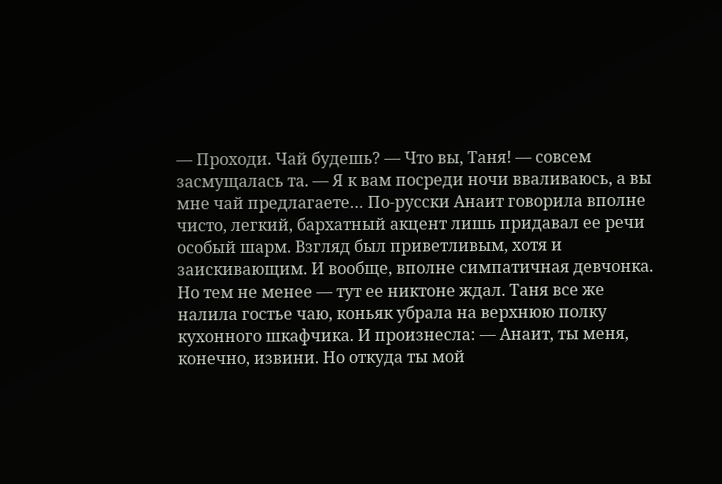— Проходи. Чай будешь? — Что вы, Таня! — совсем засмущалась та. — Я к вам посреди ночи вваливаюсь, а вы мне чай предлагаете… По-русски Анаит говорила вполне чисто, легкий, бархатный акцент лишь придавал ее речи особый шарм. Взгляд был приветливым, хотя и заискивающим. И вообще, вполне симпатичная девчонка. Но тем не менее — тут ее никтоне ждал. Таня все же налила гостье чаю, коньяк убрала на верхнюю полку кухонного шкафчика. И произнесла: — Анаит, ты меня, конечно, извини. Но откуда ты мой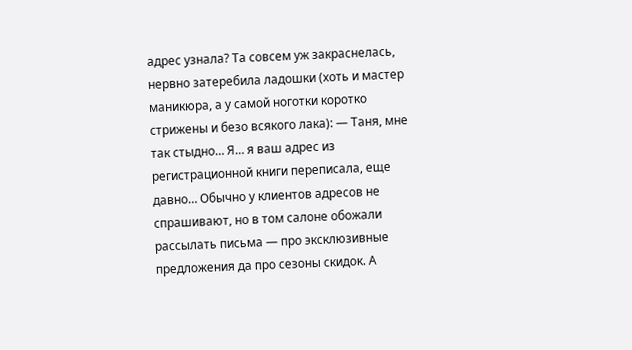адрес узнала? Та совсем уж закраснелась, нервно затеребила ладошки (хоть и мастер маникюра, а у самой ноготки коротко стрижены и безо всякого лака): — Таня, мне так стыдно… Я… я ваш адрес из регистрационной книги переписала, еще давно… Обычно у клиентов адресов не спрашивают, но в том салоне обожали рассылать письма — про эксклюзивные предложения да про сезоны скидок. А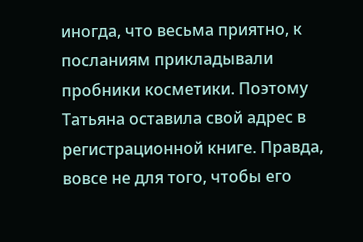иногда, что весьма приятно, к посланиям прикладывали пробники косметики. Поэтому Татьяна оставила свой адрес в регистрационной книге. Правда, вовсе не для того, чтобы его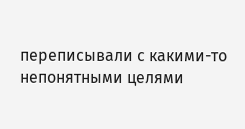переписывали с какими-то непонятными целями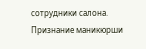сотрудники салона. Признание маникюрши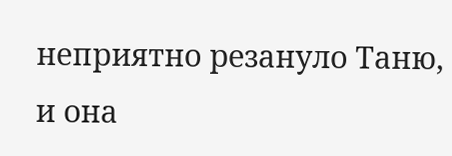неприятно резануло Таню, и она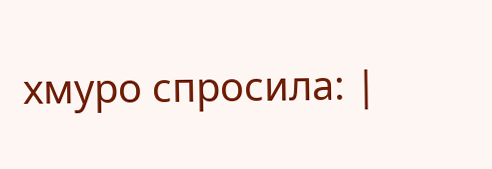хмуро спросила: |